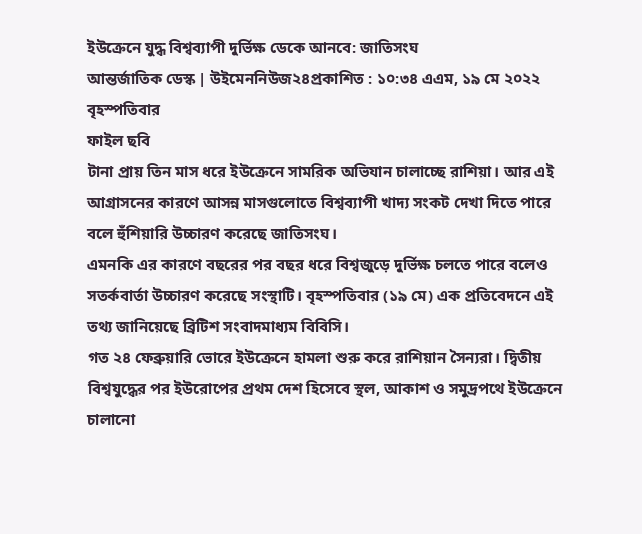ইউক্রেনে যুদ্ধ বিশ্বব্যাপী দুর্ভিক্ষ ডেকে আনবে: জাতিসংঘ
আন্তর্জাতিক ডেস্ক | উইমেননিউজ২৪প্রকাশিত : ১০:৩৪ এএম, ১৯ মে ২০২২ বৃহস্পতিবার
ফাইল ছবি
টানা প্রায় তিন মাস ধরে ইউক্রেনে সামরিক অভিযান চালাচ্ছে রাশিয়া। আর এই আগ্রাসনের কারণে আসন্ন মাসগুলোতে বিশ্বব্যাপী খাদ্য সংকট দেখা দিতে পারে বলে হুঁশিয়ারি উচ্চারণ করেছে জাতিসংঘ।
এমনকি এর কারণে বছরের পর বছর ধরে বিশ্বজুড়ে দুর্ভিক্ষ চলতে পারে বলেও সতর্কবার্তা উচ্চারণ করেছে সংস্থাটি। বৃহস্পতিবার (১৯ মে) এক প্রতিবেদনে এই তথ্য জানিয়েছে ব্রিটিশ সংবাদমাধ্যম বিবিসি।
গত ২৪ ফেব্রুয়ারি ভোরে ইউক্রেনে হামলা শুরু করে রাশিয়ান সৈন্যরা। দ্বিতীয় বিশ্বযুদ্ধের পর ইউরোপের প্রথম দেশ হিসেবে স্থল, আকাশ ও সমুদ্রপথে ইউক্রেনে চালানো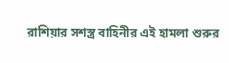রাশিয়ার সশস্ত্র বাহিনীর এই হামলা শুরুর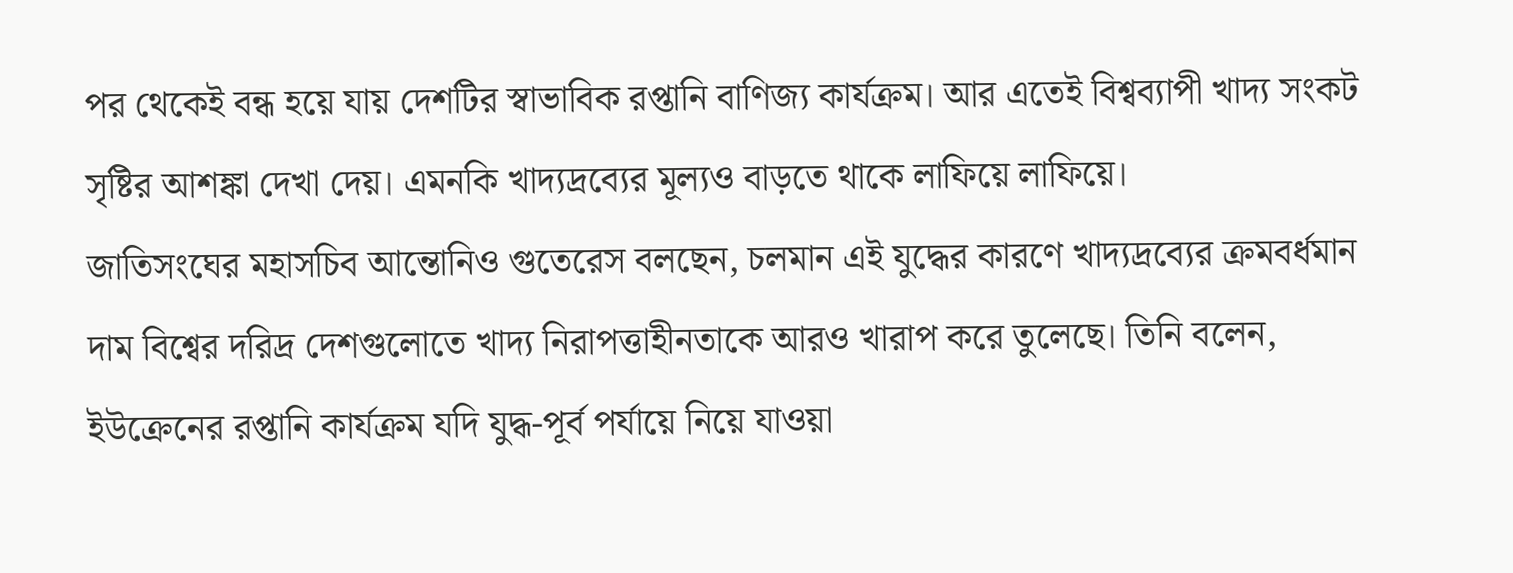পর থেকেই বন্ধ হয়ে যায় দেশটির স্বাভাবিক রপ্তানি বাণিজ্য কার্যক্রম। আর এতেই বিশ্বব্যাপী খাদ্য সংকট সৃষ্টির আশঙ্কা দেখা দেয়। এমনকি খাদ্যদ্রব্যের মূল্যও বাড়তে থাকে লাফিয়ে লাফিয়ে।
জাতিসংঘের মহাসচিব আন্তোনিও গুতেরেস বলছেন, চলমান এই যুদ্ধের কারণে খাদ্যদ্রব্যের ক্রমবর্ধমান দাম বিশ্বের দরিদ্র দেশগুলোতে খাদ্য নিরাপত্তাহীনতাকে আরও খারাপ করে তুলেছে। তিনি বলেন, ইউক্রেনের রপ্তানি কার্যক্রম যদি যুদ্ধ-পূর্ব পর্যায়ে নিয়ে যাওয়া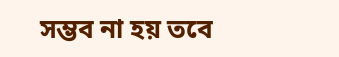সম্ভব না হয় তবে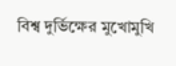বিশ্ব দুর্ভিক্ষের মুখোমুখি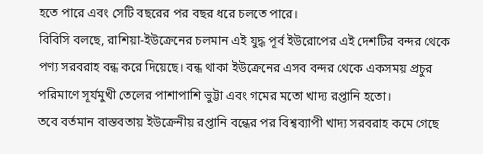হতে পারে এবং সেটি বছরের পর বছর ধরে চলতে পারে।
বিবিসি বলছে, রাশিয়া-ইউক্রেনের চলমান এই যুদ্ধ পূর্ব ইউরোপের এই দেশটির বন্দর থেকে পণ্য সরবরাহ বন্ধ করে দিয়েছে। বন্ধ থাকা ইউক্রেনের এসব বন্দর থেকে একসময় প্রচুর পরিমাণে সূর্যমুখী তেলের পাশাপাশি ভুট্টা এবং গমের মতো খাদ্য রপ্তানি হতো।
তবে বর্তমান বাস্তবতায় ইউক্রেনীয় রপ্তানি বন্ধের পর বিশ্বব্যাপী খাদ্য সরবরাহ কমে গেছে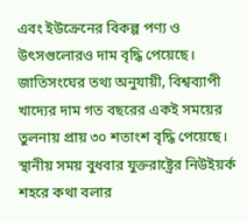এবং ইউক্রেনের বিকল্প পণ্য ও উৎসগুলোরও দাম বৃদ্ধি পেয়েছে। জাতিসংঘের তথ্য অনুযায়ী, বিশ্বব্যাপী খাদ্যের দাম গত বছরের একই সময়ের তুলনায় প্রায় ৩০ শতাংশ বৃদ্ধি পেয়েছে।
স্থানীয় সময় বুধবার যুক্তরাষ্ট্রের নিউইয়র্ক শহরে কথা বলার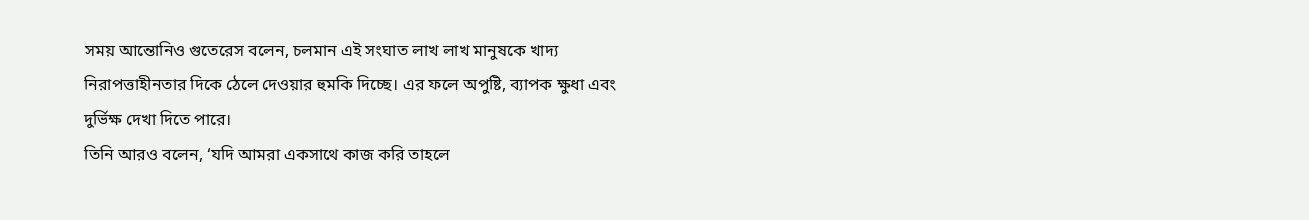সময় আন্তোনিও গুতেরেস বলেন, চলমান এই সংঘাত লাখ লাখ মানুষকে খাদ্য নিরাপত্তাহীনতার দিকে ঠেলে দেওয়ার হুমকি দিচ্ছে। এর ফলে অপুষ্টি, ব্যাপক ক্ষুধা এবং দুর্ভিক্ষ দেখা দিতে পারে।
তিনি আরও বলেন, ‘যদি আমরা একসাথে কাজ করি তাহলে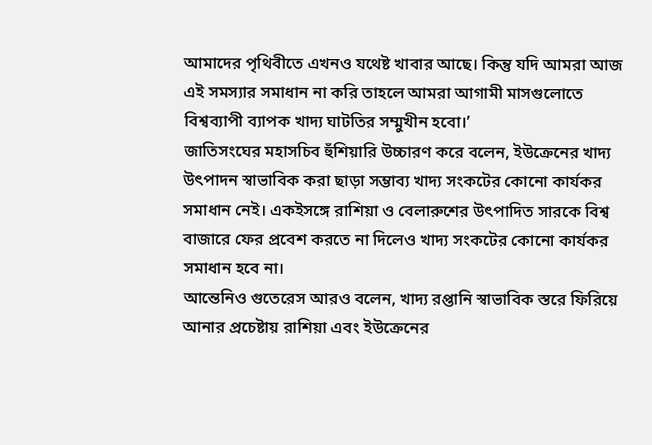আমাদের পৃথিবীতে এখনও যথেষ্ট খাবার আছে। কিন্তু যদি আমরা আজ এই সমস্যার সমাধান না করি তাহলে আমরা আগামী মাসগুলোতে বিশ্বব্যাপী ব্যাপক খাদ্য ঘাটতির সম্মুখীন হবো।’
জাতিসংঘের মহাসচিব হুঁশিয়ারি উচ্চারণ করে বলেন, ইউক্রেনের খাদ্য উৎপাদন স্বাভাবিক করা ছাড়া সম্ভাব্য খাদ্য সংকটের কোনো কার্যকর সমাধান নেই। একইসঙ্গে রাশিয়া ও বেলারুশের উৎপাদিত সারকে বিশ্ব বাজারে ফের প্রবেশ করতে না দিলেও খাদ্য সংকটের কোনো কার্যকর সমাধান হবে না।
আন্তেনিও গুতেরেস আরও বলেন, খাদ্য রপ্তানি স্বাভাবিক স্তরে ফিরিয়ে আনার প্রচেষ্টায় রাশিয়া এবং ইউক্রেনের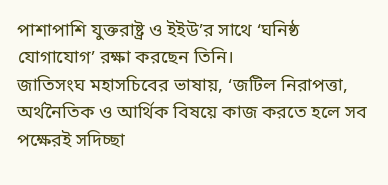পাশাপাশি যুক্তরাষ্ট্র ও ইইউ’র সাথে ‘ঘনিষ্ঠ যোগাযোগ’ রক্ষা করছেন তিনি।
জাতিসংঘ মহাসচিবের ভাষায়, ‘জটিল নিরাপত্তা, অর্থনৈতিক ও আর্থিক বিষয়ে কাজ করতে হলে সব পক্ষেরই সদিচ্ছা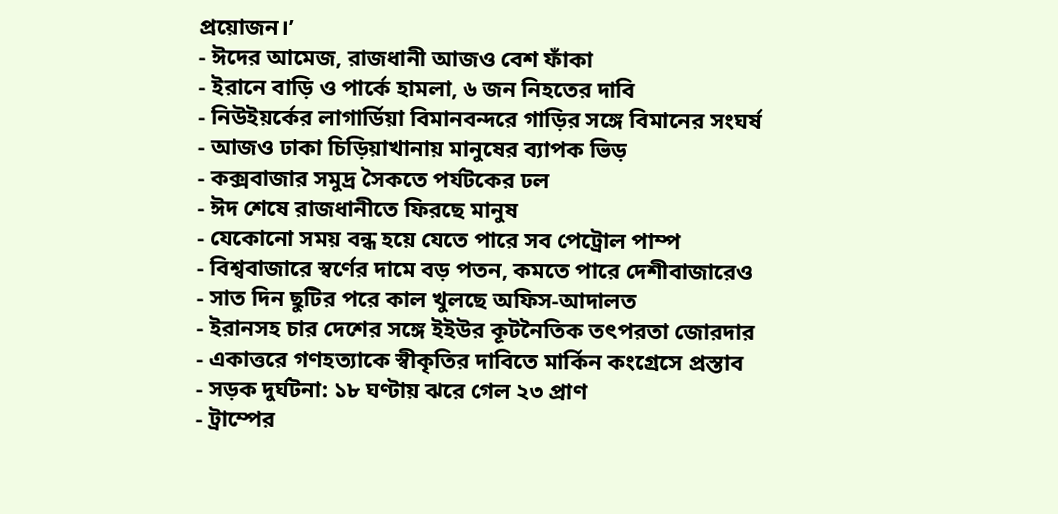প্রয়োজন।’
- ঈদের আমেজ, রাজধানী আজও বেশ ফাঁকা
- ইরানে বাড়ি ও পার্কে হামলা, ৬ জন নিহতের দাবি
- নিউইয়র্কের লাগার্ডিয়া বিমানবন্দরে গাড়ির সঙ্গে বিমানের সংঘর্ষ
- আজও ঢাকা চিড়িয়াখানায় মানুষের ব্যাপক ভিড়
- কক্সবাজার সমুদ্র সৈকতে পর্যটকের ঢল
- ঈদ শেষে রাজধানীতে ফিরছে মানুষ
- যেকোনো সময় বন্ধ হয়ে যেতে পারে সব পেট্রোল পাম্প
- বিশ্ববাজারে স্বর্ণের দামে বড় পতন, কমতে পারে দেশীবাজারেও
- সাত দিন ছুটির পরে কাল খুলছে অফিস-আদালত
- ইরানসহ চার দেশের সঙ্গে ইইউর কূটনৈতিক তৎপরতা জোরদার
- একাত্তরে গণহত্যাকে স্বীকৃতির দাবিতে মার্কিন কংগ্রেসে প্রস্তাব
- সড়ক দুর্ঘটনা: ১৮ ঘণ্টায় ঝরে গেল ২৩ প্রাণ
- ট্রাম্পের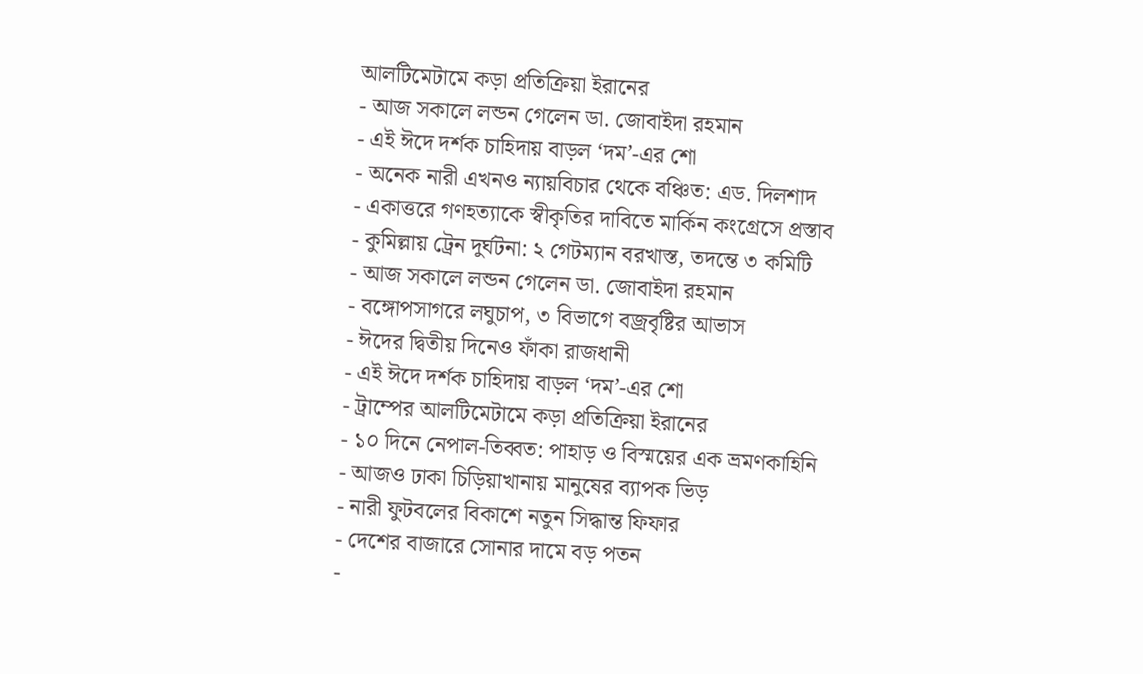আলটিমেটামে কড়া প্রতিক্রিয়া ইরানের
- আজ সকালে লন্ডন গেলেন ডা. জোবাইদা রহমান
- এই ঈদে দর্শক চাহিদায় বাড়ল ‘দম’-এর শো
- অনেক নারী এখনও ন্যায়বিচার থেকে বঞ্চিত: এড. দিলশাদ
- একাত্তরে গণহত্যাকে স্বীকৃতির দাবিতে মার্কিন কংগ্রেসে প্রস্তাব
- কুমিল্লায় ট্রেন দুর্ঘটনা: ২ গেটম্যান বরখাস্ত, তদন্তে ৩ কমিটি
- আজ সকালে লন্ডন গেলেন ডা. জোবাইদা রহমান
- বঙ্গোপসাগরে লঘুচাপ, ৩ বিভাগে বজ্রবৃষ্টির আভাস
- ঈদের দ্বিতীয় দিনেও ফাঁকা রাজধানী
- এই ঈদে দর্শক চাহিদায় বাড়ল ‘দম’-এর শো
- ট্রাম্পের আলটিমেটামে কড়া প্রতিক্রিয়া ইরানের
- ১০ দিনে নেপাল-তিব্বত: পাহাড় ও বিস্ময়ের এক ভ্রমণকাহিনি
- আজও ঢাকা চিড়িয়াখানায় মানুষের ব্যাপক ভিড়
- নারী ফুটবলের বিকাশে নতুন সিদ্ধান্ত ফিফার
- দেশের বাজারে সোনার দামে বড় পতন
-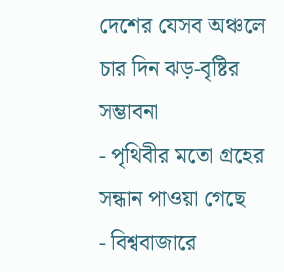দেশের যেসব অঞ্চলে চার দিন ঝড়-বৃষ্টির সম্ভাবনা
- পৃথিবীর মতো গ্রহের সন্ধান পাওয়া গেছে
- বিশ্ববাজারে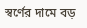স্বর্ণের দামে বড়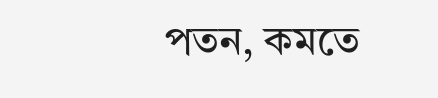পতন, কমতে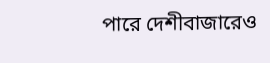পারে দেশীবাজারেও